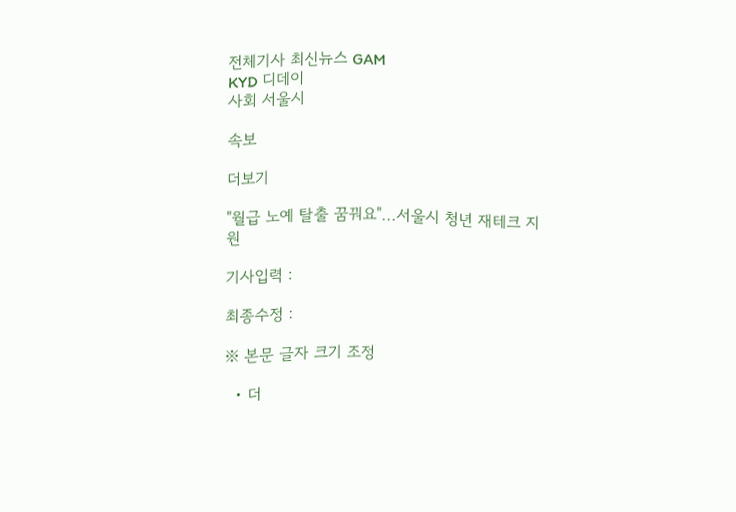전체기사 최신뉴스 GAM
KYD 디데이
사회 서울시

속보

더보기

"월급 노예 탈출 꿈꿔요"...서울시 청년 재테크 지원

기사입력 :

최종수정 :

※ 본문 글자 크기 조정

  • 더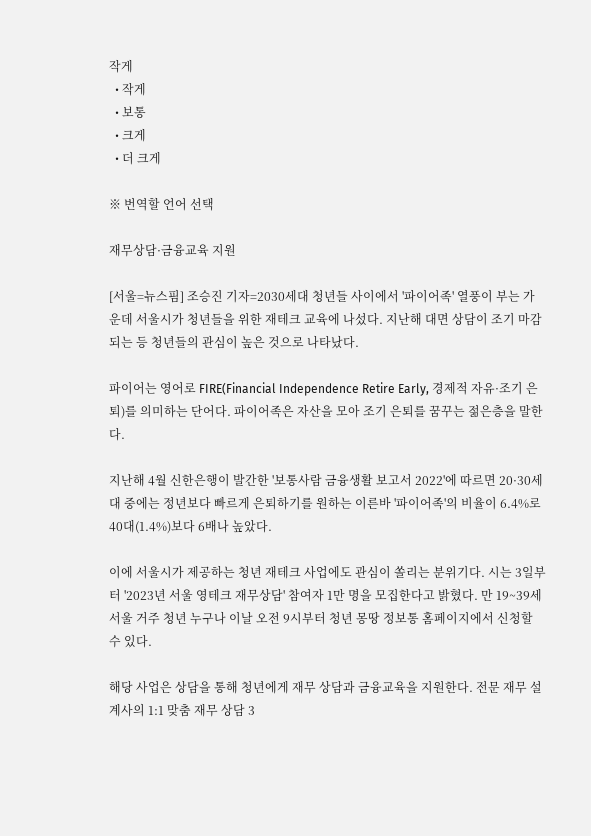작게
  • 작게
  • 보통
  • 크게
  • 더 크게

※ 번역할 언어 선택

재무상담·금융교육 지원

[서울=뉴스핌] 조승진 기자=2030세대 청년들 사이에서 '파이어족' 열풍이 부는 가운데 서울시가 청년들을 위한 재테크 교육에 나섰다. 지난해 대면 상담이 조기 마감 되는 등 청년들의 관심이 높은 것으로 나타났다.

파이어는 영어로 FIRE(Financial Independence Retire Early, 경제적 자유·조기 은퇴)를 의미하는 단어다. 파이어족은 자산을 모아 조기 은퇴를 꿈꾸는 젊은층을 말한다.

지난해 4월 신한은행이 발간한 '보통사람 금융생활 보고서 2022'에 따르면 20·30세대 중에는 정년보다 빠르게 은퇴하기를 원하는 이른바 '파이어족'의 비율이 6.4%로 40대(1.4%)보다 6배나 높았다.

이에 서울시가 제공하는 청년 재테크 사업에도 관심이 쏠리는 분위기다. 시는 3일부터 '2023년 서울 영테크 재무상담' 참여자 1만 명을 모집한다고 밝혔다. 만 19~39세 서울 거주 청년 누구나 이날 오전 9시부터 청년 몽땅 정보통 홈페이지에서 신청할 수 있다.

해당 사업은 상담을 통해 청년에게 재무 상담과 금융교육을 지원한다. 전문 재무 설계사의 1:1 맞춤 재무 상담 3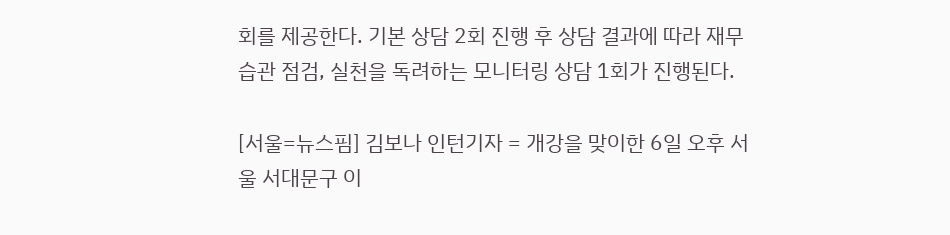회를 제공한다. 기본 상담 2회 진행 후 상담 결과에 따라 재무 습관 점검, 실천을 독려하는 모니터링 상담 1회가 진행된다.

[서울=뉴스핌] 김보나 인턴기자 = 개강을 맞이한 6일 오후 서울 서대문구 이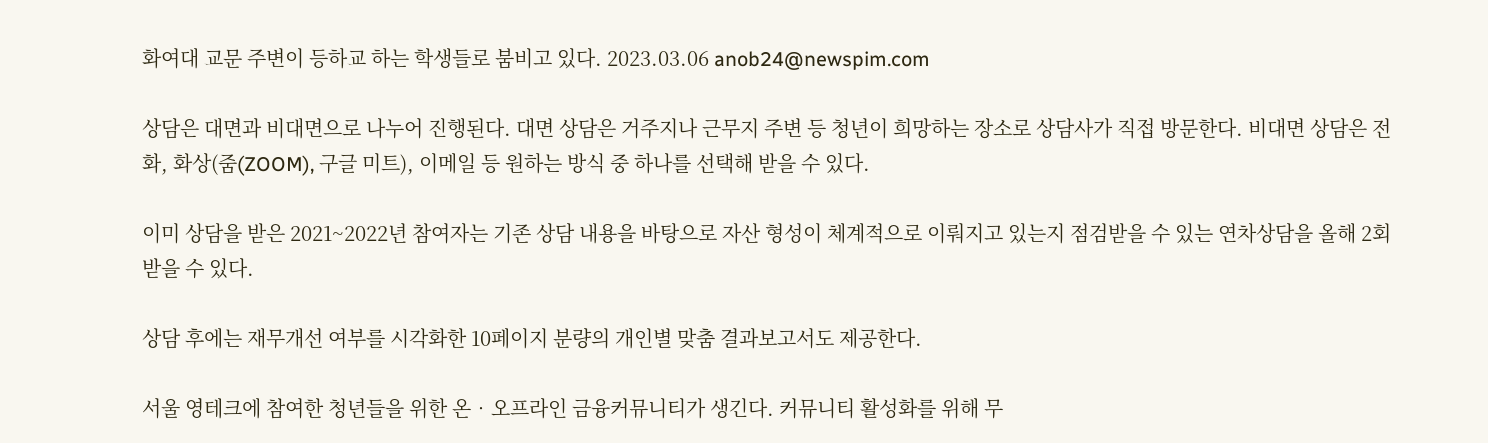화여대 교문 주변이 등하교 하는 학생들로 붐비고 있다. 2023.03.06 anob24@newspim.com

상담은 대면과 비대면으로 나누어 진행된다. 대면 상담은 거주지나 근무지 주변 등 청년이 희망하는 장소로 상담사가 직접 방문한다. 비대면 상담은 전화, 화상(줌(ZOOM), 구글 미트), 이메일 등 원하는 방식 중 하나를 선택해 받을 수 있다.

이미 상담을 받은 2021~2022년 참여자는 기존 상담 내용을 바탕으로 자산 형성이 체계적으로 이뤄지고 있는지 점검받을 수 있는 연차상담을 올해 2회 받을 수 있다.

상담 후에는 재무개선 여부를 시각화한 10페이지 분량의 개인별 맞춤 결과보고서도 제공한다.

서울 영테크에 참여한 청년들을 위한 온‧오프라인 금융커뮤니티가 생긴다. 커뮤니티 활성화를 위해 무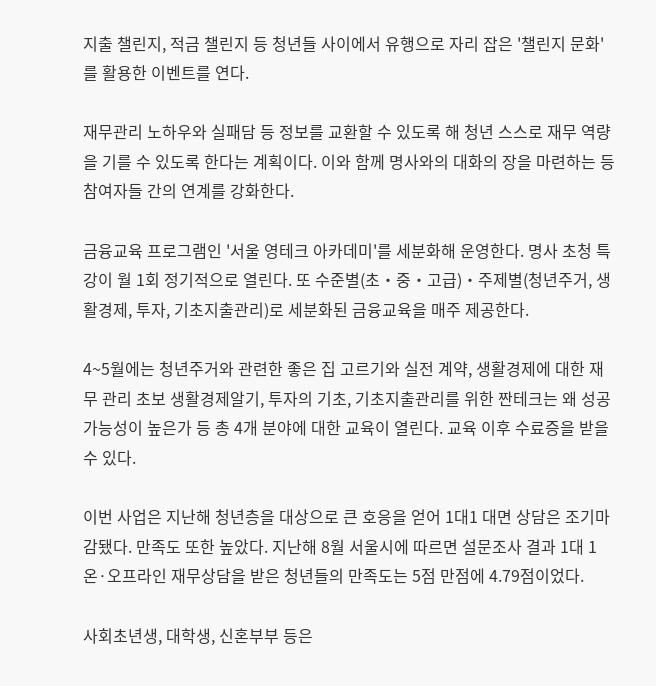지출 챌린지, 적금 챌린지 등 청년들 사이에서 유행으로 자리 잡은 '챌린지 문화'를 활용한 이벤트를 연다.

재무관리 노하우와 실패담 등 정보를 교환할 수 있도록 해 청년 스스로 재무 역량을 기를 수 있도록 한다는 계획이다. 이와 함께 명사와의 대화의 장을 마련하는 등 참여자들 간의 연계를 강화한다.

금융교육 프로그램인 '서울 영테크 아카데미'를 세분화해 운영한다. 명사 초청 특강이 월 1회 정기적으로 열린다. 또 수준별(초‧중‧고급)‧주제별(청년주거, 생활경제, 투자, 기초지출관리)로 세분화된 금융교육을 매주 제공한다.

4~5월에는 청년주거와 관련한 좋은 집 고르기와 실전 계약, 생활경제에 대한 재무 관리 초보 생활경제알기, 투자의 기초, 기초지출관리를 위한 짠테크는 왜 성공 가능성이 높은가 등 총 4개 분야에 대한 교육이 열린다. 교육 이후 수료증을 받을 수 있다.

이번 사업은 지난해 청년층을 대상으로 큰 호응을 얻어 1대1 대면 상담은 조기마감됐다. 만족도 또한 높았다. 지난해 8월 서울시에 따르면 설문조사 결과 1대 1 온·오프라인 재무상담을 받은 청년들의 만족도는 5점 만점에 4.79점이었다.

사회초년생, 대학생, 신혼부부 등은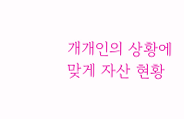개개인의 상황에 맞게 자산 현황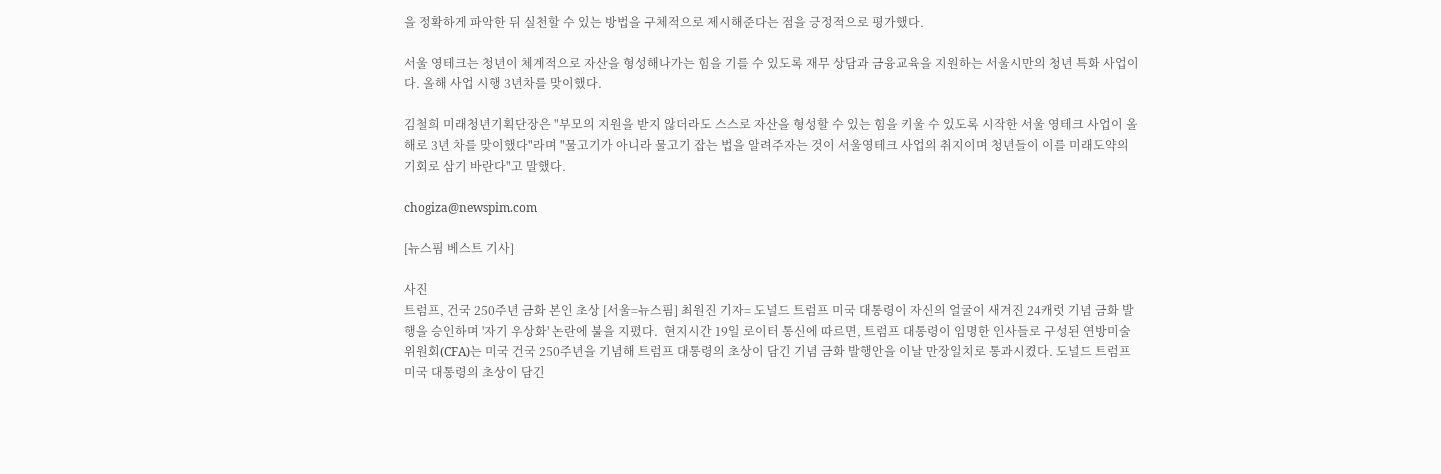을 정확하게 파악한 뒤 실천할 수 있는 방법을 구체적으로 제시해준다는 점을 긍정적으로 평가했다.

서울 영테크는 청년이 체계적으로 자산을 형성해나가는 힘을 기를 수 있도록 재무 상담과 금융교육을 지원하는 서울시만의 청년 특화 사업이다. 올해 사업 시행 3년차를 맞이했다.

김철희 미래청년기획단장은 "부모의 지원을 받지 않더라도 스스로 자산을 형성할 수 있는 힘을 키울 수 있도록 시작한 서울 영테크 사업이 올해로 3년 차를 맞이했다"라며 "물고기가 아니라 물고기 잡는 법을 알려주자는 것이 서울영테크 사업의 취지이며 청년들이 이를 미래도약의 기회로 삼기 바란다"고 말했다.

chogiza@newspim.com

[뉴스핌 베스트 기사]

사진
트럼프, 건국 250주년 금화 본인 초상 [서울=뉴스핌] 최원진 기자= 도널드 트럼프 미국 대통령이 자신의 얼굴이 새겨진 24캐럿 기념 금화 발행을 승인하며 '자기 우상화' 논란에 불을 지폈다.  현지시간 19일 로이터 통신에 따르면, 트럼프 대통령이 임명한 인사들로 구성된 연방미술위원회(CFA)는 미국 건국 250주년을 기념해 트럼프 대통령의 초상이 담긴 기념 금화 발행안을 이날 만장일치로 통과시켰다. 도널드 트럼프 미국 대통령의 초상이 담긴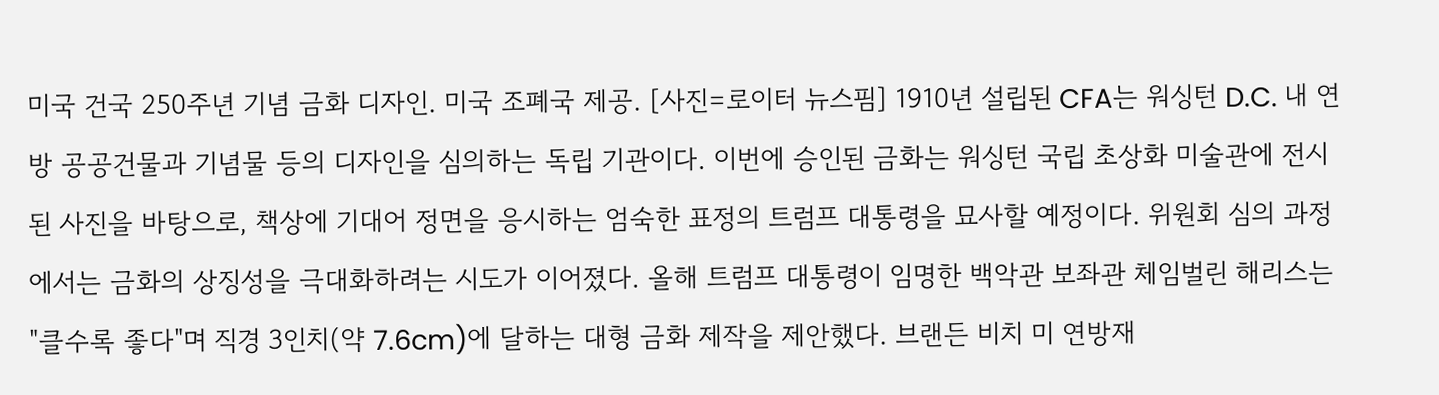미국 건국 250주년 기념 금화 디자인. 미국 조폐국 제공. [사진=로이터 뉴스핌] 1910년 설립된 CFA는 워싱턴 D.C. 내 연방 공공건물과 기념물 등의 디자인을 심의하는 독립 기관이다. 이번에 승인된 금화는 워싱턴 국립 초상화 미술관에 전시된 사진을 바탕으로, 책상에 기대어 정면을 응시하는 엄숙한 표정의 트럼프 대통령을 묘사할 예정이다. 위원회 심의 과정에서는 금화의 상징성을 극대화하려는 시도가 이어졌다. 올해 트럼프 대통령이 임명한 백악관 보좌관 체임벌린 해리스는 "클수록 좋다"며 직경 3인치(약 7.6cm)에 달하는 대형 금화 제작을 제안했다. 브랜든 비치 미 연방재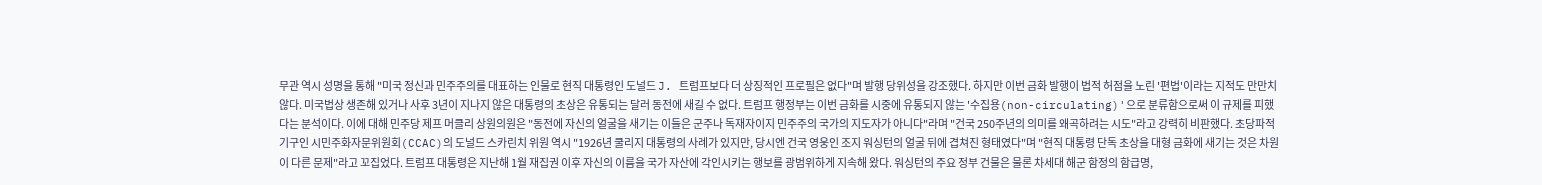무관 역시 성명을 통해 "미국 정신과 민주주의를 대표하는 인물로 현직 대통령인 도널드 J. 트럼프보다 더 상징적인 프로필은 없다"며 발행 당위성을 강조했다. 하지만 이번 금화 발행이 법적 허점을 노린 '편법'이라는 지적도 만만치 않다. 미국법상 생존해 있거나 사후 3년이 지나지 않은 대통령의 초상은 유통되는 달러 동전에 새길 수 없다. 트럼프 행정부는 이번 금화를 시중에 유통되지 않는 '수집용(non-circulating)'으로 분류함으로써 이 규제를 피했다는 분석이다. 이에 대해 민주당 제프 머클리 상원의원은 "동전에 자신의 얼굴을 새기는 이들은 군주나 독재자이지 민주주의 국가의 지도자가 아니다"라며 "건국 250주년의 의미를 왜곡하려는 시도"라고 강력히 비판했다. 초당파적 기구인 시민주화자문위원회(CCAC)의 도널드 스카린치 위원 역시 "1926년 쿨리지 대통령의 사례가 있지만, 당시엔 건국 영웅인 조지 워싱턴의 얼굴 뒤에 겹쳐진 형태였다"며 "현직 대통령 단독 초상을 대형 금화에 새기는 것은 차원이 다른 문제"라고 꼬집었다. 트럼프 대통령은 지난해 1월 재집권 이후 자신의 이름을 국가 자산에 각인시키는 행보를 광범위하게 지속해 왔다. 워싱턴의 주요 정부 건물은 물론 차세대 해군 함정의 함급명,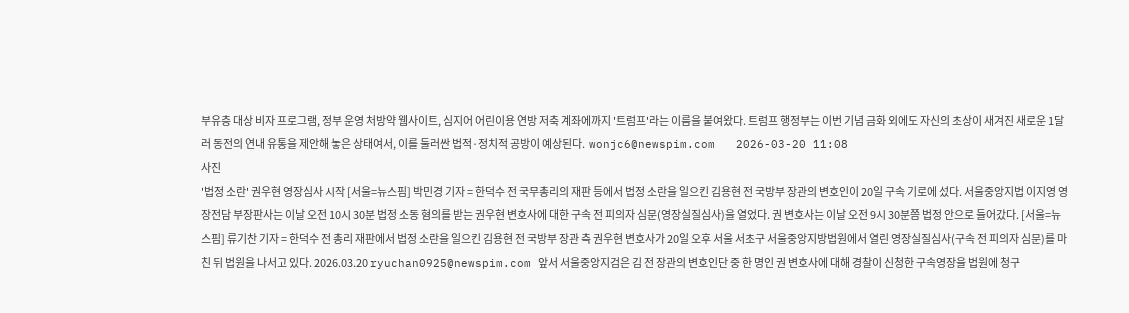부유층 대상 비자 프로그램, 정부 운영 처방약 웹사이트, 심지어 어린이용 연방 저축 계좌에까지 '트럼프'라는 이름을 붙여왔다. 트럼프 행정부는 이번 기념 금화 외에도 자신의 초상이 새겨진 새로운 1달러 동전의 연내 유통을 제안해 놓은 상태여서, 이를 둘러싼 법적·정치적 공방이 예상된다.  wonjc6@newspim.com   2026-03-20 11:08
사진
'법정 소란' 권우현 영장심사 시작 [서울=뉴스핌] 박민경 기자 = 한덕수 전 국무총리의 재판 등에서 법정 소란을 일으킨 김용현 전 국방부 장관의 변호인이 20일 구속 기로에 섰다. 서울중앙지법 이지영 영장전담 부장판사는 이날 오전 10시 30분 법정 소동 혐의를 받는 권우현 변호사에 대한 구속 전 피의자 심문(영장실질심사)을 열었다. 권 변호사는 이날 오전 9시 30분쯤 법정 안으로 들어갔다. [서울=뉴스핌] 류기찬 기자 = 한덕수 전 총리 재판에서 법정 소란을 일으킨 김용현 전 국방부 장관 측 권우현 변호사가 20일 오후 서울 서초구 서울중앙지방법원에서 열린 영장실질심사(구속 전 피의자 심문)를 마친 뒤 법원을 나서고 있다. 2026.03.20 ryuchan0925@newspim.com 앞서 서울중앙지검은 김 전 장관의 변호인단 중 한 명인 권 변호사에 대해 경찰이 신청한 구속영장을 법원에 청구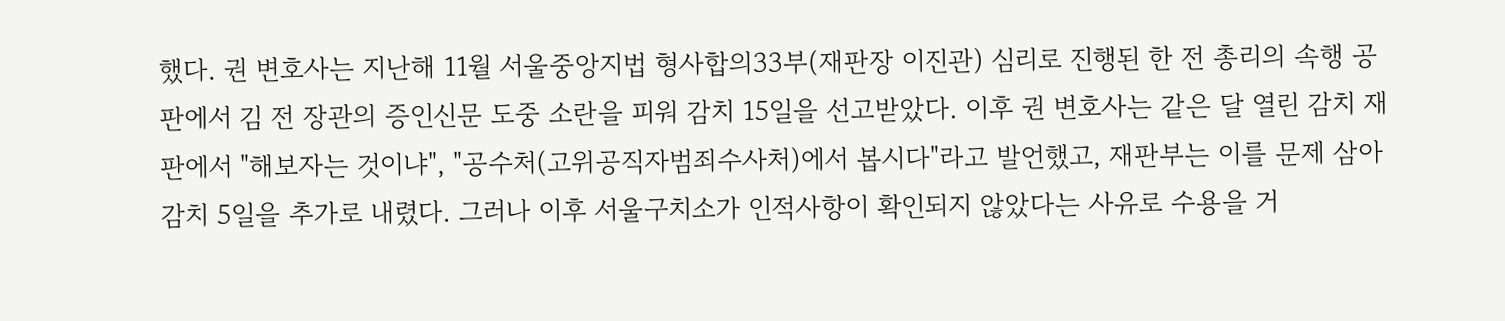했다. 권 변호사는 지난해 11월 서울중앙지법 형사합의33부(재판장 이진관) 심리로 진행된 한 전 총리의 속행 공판에서 김 전 장관의 증인신문 도중 소란을 피워 감치 15일을 선고받았다. 이후 권 변호사는 같은 달 열린 감치 재판에서 "해보자는 것이냐", "공수처(고위공직자범죄수사처)에서 봅시다"라고 발언했고, 재판부는 이를 문제 삼아 감치 5일을 추가로 내렸다. 그러나 이후 서울구치소가 인적사항이 확인되지 않았다는 사유로 수용을 거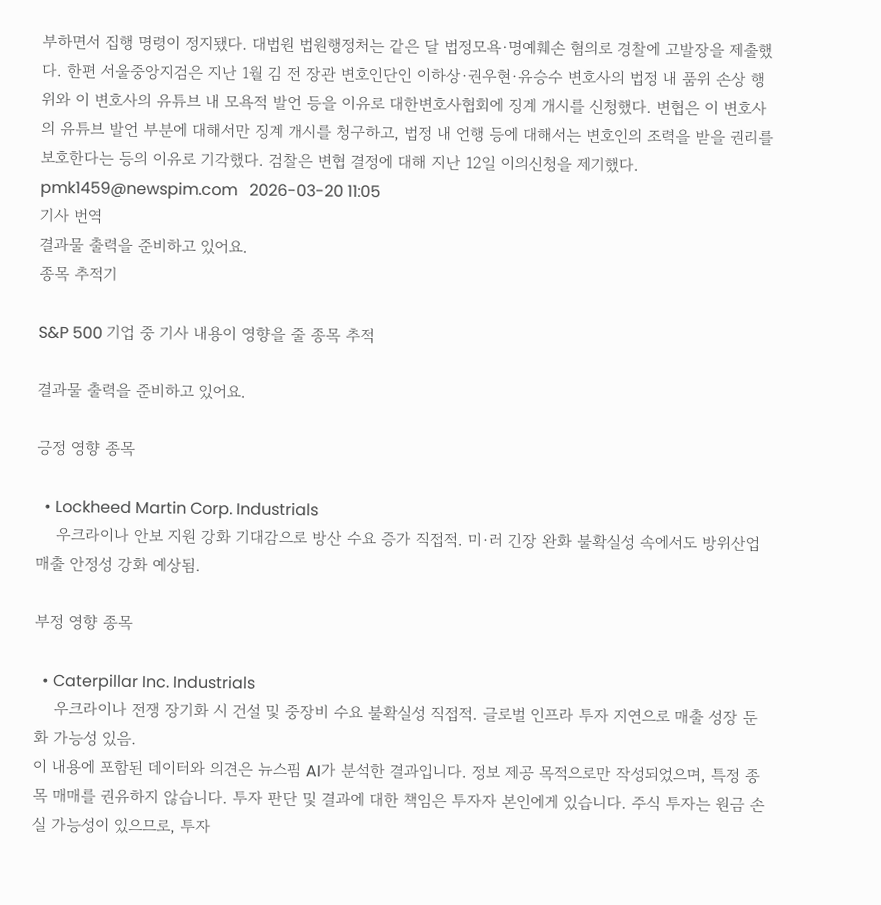부하면서 집행 명령이 정지됐다. 대법원 법원행정처는 같은 달 법정모욕·명예훼손 혐의로 경찰에 고발장을 제출했다. 한편 서울중앙지검은 지난 1월 김 전 장관 변호인단인 이하상·권우현·유승수 변호사의 법정 내 품위 손상 행위와 이 변호사의 유튜브 내 모욕적 발언 등을 이유로 대한변호사협회에 징계 개시를 신청했다. 변협은 이 변호사의 유튜브 발언 부분에 대해서만 징계 개시를 청구하고, 법정 내 언행 등에 대해서는 변호인의 조력을 받을 권리를 보호한다는 등의 이유로 기각했다. 검찰은 변협 결정에 대해 지난 12일 이의신청을 제기했다. pmk1459@newspim.com   2026-03-20 11:05
기사 번역
결과물 출력을 준비하고 있어요.
종목 추적기

S&P 500 기업 중 기사 내용이 영향을 줄 종목 추적

결과물 출력을 준비하고 있어요.

긍정 영향 종목

  • Lockheed Martin Corp. Industrials
    우크라이나 안보 지원 강화 기대감으로 방산 수요 증가 직접적. 미·러 긴장 완화 불확실성 속에서도 방위산업 매출 안정성 강화 예상됨.

부정 영향 종목

  • Caterpillar Inc. Industrials
    우크라이나 전쟁 장기화 시 건설 및 중장비 수요 불확실성 직접적. 글로벌 인프라 투자 지연으로 매출 성장 둔화 가능성 있음.
이 내용에 포함된 데이터와 의견은 뉴스핌 AI가 분석한 결과입니다. 정보 제공 목적으로만 작성되었으며, 특정 종목 매매를 권유하지 않습니다. 투자 판단 및 결과에 대한 책임은 투자자 본인에게 있습니다. 주식 투자는 원금 손실 가능성이 있으므로, 투자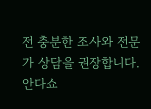전 충분한 조사와 전문가 상담을 권장합니다.
안다쇼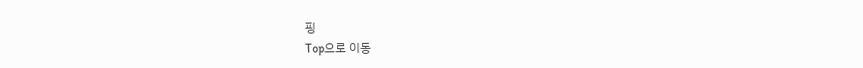핑
Top으로 이동